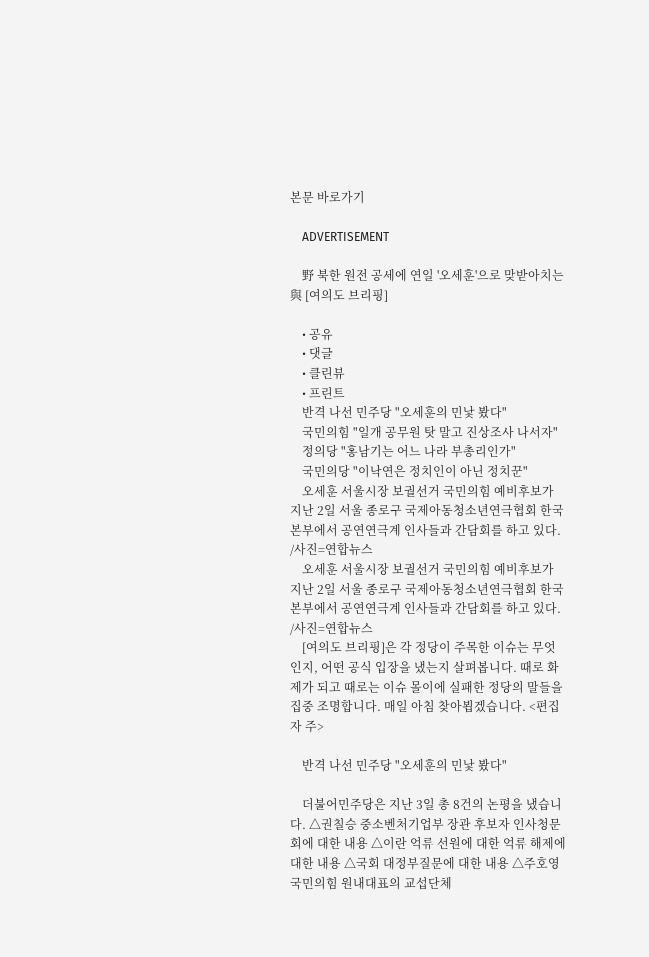본문 바로가기

    ADVERTISEMENT

    野 북한 원전 공세에 연일 '오세훈'으로 맞받아치는 與 [여의도 브리핑]

    • 공유
    • 댓글
    • 클린뷰
    • 프린트
    반격 나선 민주당 "오세훈의 민낯 봤다"
    국민의힘 "일개 공무원 탓 말고 진상조사 나서자"
    정의당 "홍남기는 어느 나라 부총리인가"
    국민의당 "이낙연은 정치인이 아닌 정치꾼"
    오세훈 서울시장 보궐선거 국민의힘 예비후보가 지난 2일 서울 종로구 국제아동청소년연극협회 한국본부에서 공연연극계 인사들과 간담회를 하고 있다.  /사진=연합뉴스
    오세훈 서울시장 보궐선거 국민의힘 예비후보가 지난 2일 서울 종로구 국제아동청소년연극협회 한국본부에서 공연연극계 인사들과 간담회를 하고 있다. /사진=연합뉴스
    [여의도 브리핑]은 각 정당이 주목한 이슈는 무엇인지, 어떤 공식 입장을 냈는지 살펴봅니다. 때로 화제가 되고 때로는 이슈 몰이에 실패한 정당의 말들을 집중 조명합니다. 매일 아침 찾아뵙겠습니다. <편집자 주>

    반격 나선 민주당 "오세훈의 민낯 봤다"

    더불어민주당은 지난 3일 총 8건의 논평을 냈습니다. △권칠승 중소벤처기업부 장관 후보자 인사청문회에 대한 내용 △이란 억류 선원에 대한 억류 해제에 대한 내용 △국회 대정부질문에 대한 내용 △주호영 국민의힘 원내대표의 교섭단체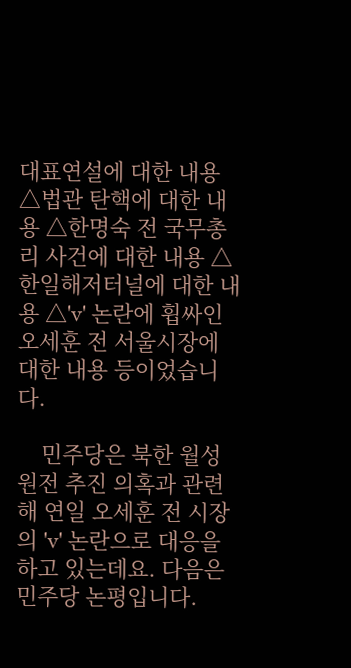대표연설에 대한 내용 △법관 탄핵에 대한 내용 △한명숙 전 국무총리 사건에 대한 내용 △한일해저터널에 대한 내용 △'v' 논란에 휩싸인 오세훈 전 서울시장에 대한 내용 등이었습니다.

    민주당은 북한 월성 원전 추진 의혹과 관련해 연일 오세훈 전 시장의 'v' 논란으로 대응을 하고 있는데요. 다음은 민주당 논평입니다.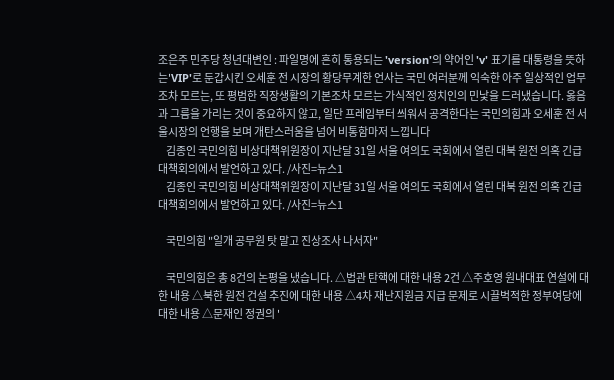조은주 민주당 청년대변인 : 파일명에 흔히 통용되는 'version'의 약어인 'v' 표기를 대통령을 뜻하는'VIP'로 둔갑시킨 오세훈 전 시장의 황당무계한 언사는 국민 여러분께 익숙한 아주 일상적인 업무조차 모르는, 또 평범한 직장생활의 기본조차 모르는 가식적인 정치인의 민낯을 드러냈습니다. 옳음과 그름을 가리는 것이 중요하지 않고, 일단 프레임부터 씌워서 공격한다는 국민의힘과 오세훈 전 서울시장의 언행을 보며 개탄스러움을 넘어 비통함마저 느낍니다
    김종인 국민의힘 비상대책위원장이 지난달 31일 서울 여의도 국회에서 열린 대북 원전 의혹 긴급 대책회의에서 발언하고 있다. /사진=뉴스1
    김종인 국민의힘 비상대책위원장이 지난달 31일 서울 여의도 국회에서 열린 대북 원전 의혹 긴급 대책회의에서 발언하고 있다. /사진=뉴스1

    국민의힘 "일개 공무원 탓 말고 진상조사 나서자"

    국민의힘은 총 8건의 논평을 냈습니다. △법관 탄핵에 대한 내용 2건 △주호영 원내대표 연설에 대한 내용 △북한 원전 건설 추진에 대한 내용 △4차 재난지원금 지급 문제로 시끌벅적한 정부여당에 대한 내용 △문재인 정권의 '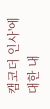캠코더 인사'에 대한 내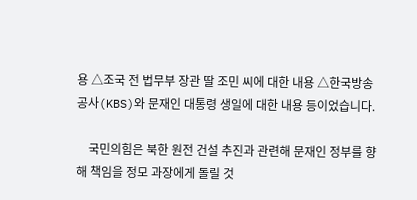용 △조국 전 법무부 장관 딸 조민 씨에 대한 내용 △한국방송공사(KBS)와 문재인 대통령 생일에 대한 내용 등이었습니다.

    국민의힘은 북한 원전 건설 추진과 관련해 문재인 정부를 향해 책임을 정모 과장에게 돌릴 것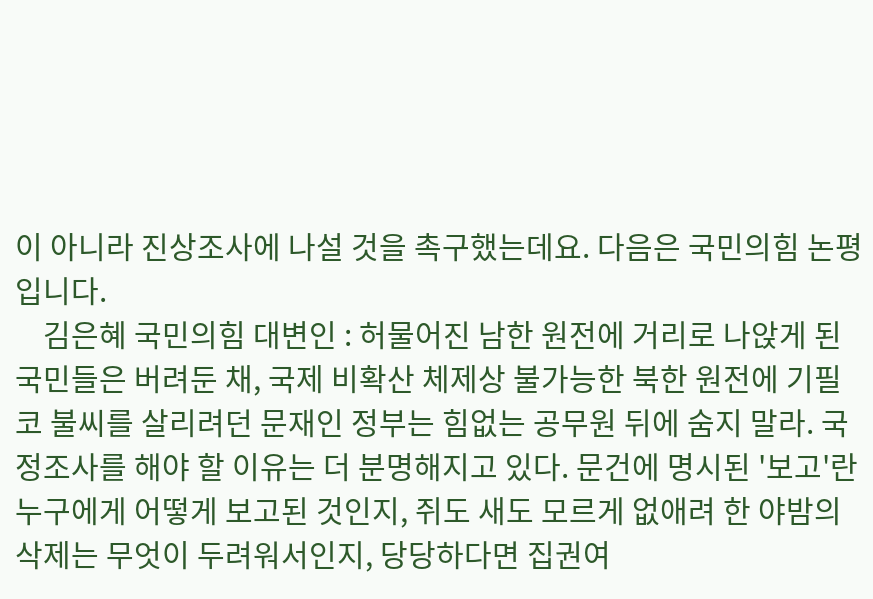이 아니라 진상조사에 나설 것을 촉구했는데요. 다음은 국민의힘 논평입니다.
    김은혜 국민의힘 대변인 : 허물어진 남한 원전에 거리로 나앉게 된 국민들은 버려둔 채, 국제 비확산 체제상 불가능한 북한 원전에 기필코 불씨를 살리려던 문재인 정부는 힘없는 공무원 뒤에 숨지 말라. 국정조사를 해야 할 이유는 더 분명해지고 있다. 문건에 명시된 '보고'란 누구에게 어떻게 보고된 것인지, 쥐도 새도 모르게 없애려 한 야밤의 삭제는 무엇이 두려워서인지, 당당하다면 집권여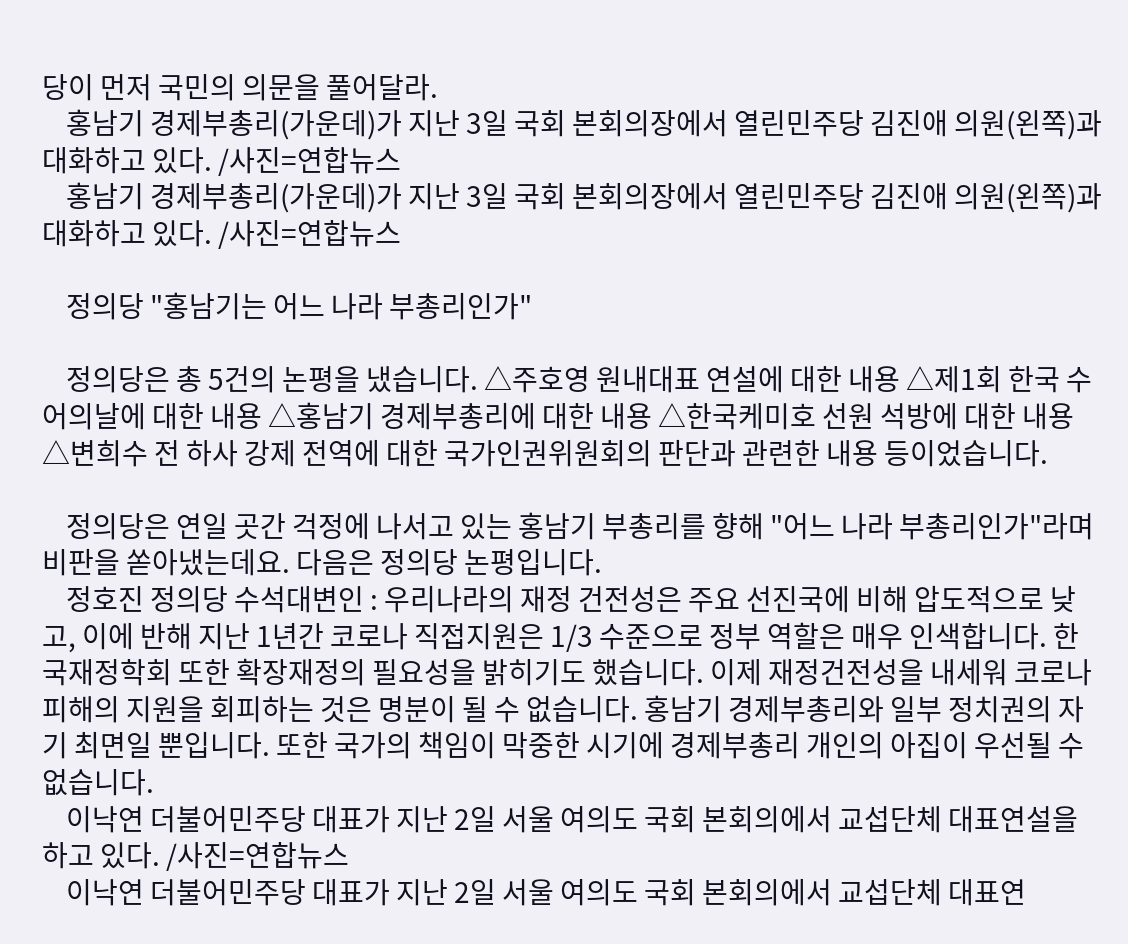당이 먼저 국민의 의문을 풀어달라.
    홍남기 경제부총리(가운데)가 지난 3일 국회 본회의장에서 열린민주당 김진애 의원(왼쪽)과 대화하고 있다. /사진=연합뉴스
    홍남기 경제부총리(가운데)가 지난 3일 국회 본회의장에서 열린민주당 김진애 의원(왼쪽)과 대화하고 있다. /사진=연합뉴스

    정의당 "홍남기는 어느 나라 부총리인가"

    정의당은 총 5건의 논평을 냈습니다. △주호영 원내대표 연설에 대한 내용 △제1회 한국 수어의날에 대한 내용 △홍남기 경제부총리에 대한 내용 △한국케미호 선원 석방에 대한 내용 △변희수 전 하사 강제 전역에 대한 국가인권위원회의 판단과 관련한 내용 등이었습니다.

    정의당은 연일 곳간 걱정에 나서고 있는 홍남기 부총리를 향해 "어느 나라 부총리인가"라며 비판을 쏟아냈는데요. 다음은 정의당 논평입니다.
    정호진 정의당 수석대변인 : 우리나라의 재정 건전성은 주요 선진국에 비해 압도적으로 낮고, 이에 반해 지난 1년간 코로나 직접지원은 1/3 수준으로 정부 역할은 매우 인색합니다. 한국재정학회 또한 확장재정의 필요성을 밝히기도 했습니다. 이제 재정건전성을 내세워 코로나 피해의 지원을 회피하는 것은 명분이 될 수 없습니다. 홍남기 경제부총리와 일부 정치권의 자기 최면일 뿐입니다. 또한 국가의 책임이 막중한 시기에 경제부총리 개인의 아집이 우선될 수 없습니다.
    이낙연 더불어민주당 대표가 지난 2일 서울 여의도 국회 본회의에서 교섭단체 대표연설을 하고 있다. /사진=연합뉴스
    이낙연 더불어민주당 대표가 지난 2일 서울 여의도 국회 본회의에서 교섭단체 대표연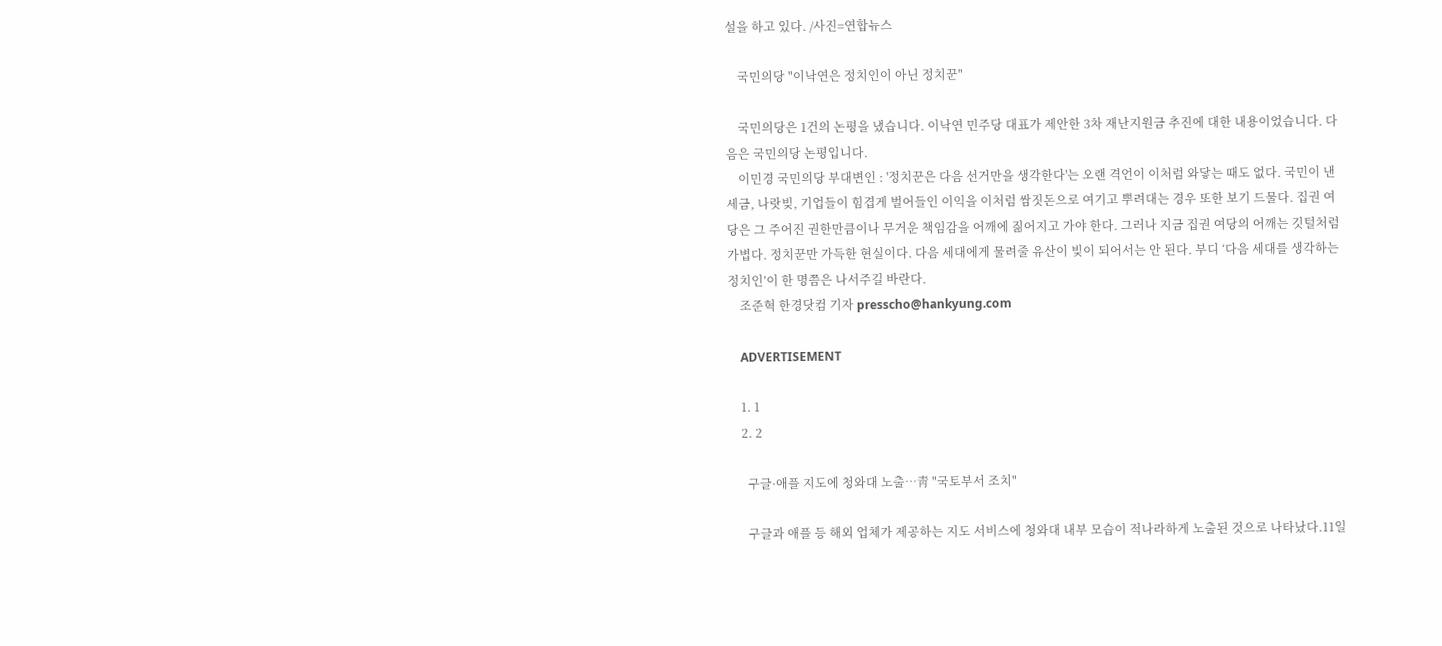설을 하고 있다. /사진=연합뉴스

    국민의당 "이낙연은 정치인이 아닌 정치꾼"

    국민의당은 1건의 논평을 냈습니다. 이낙연 민주당 대표가 제안한 3차 재난지원금 추진에 대한 내용이었습니다. 다음은 국민의당 논평입니다.
    이민경 국민의당 부대변인 : '정치꾼은 다음 선거만을 생각한다'는 오랜 격언이 이처럼 와닿는 때도 없다. 국민이 낸 세금, 나랏빚, 기업들이 힘겹게 벌어들인 이익을 이처럼 쌈짓돈으로 여기고 뿌려대는 경우 또한 보기 드물다. 집권 여당은 그 주어진 권한만큼이나 무거운 책임감을 어깨에 짊어지고 가야 한다. 그러나 지금 집권 여당의 어깨는 깃털처럼 가볍다. 정치꾼만 가득한 현실이다. 다음 세대에게 물려줄 유산이 빚이 되어서는 안 된다. 부디 ‘다음 세대를 생각하는 정치인’이 한 명쯤은 나서주길 바란다.
    조준혁 한경닷컴 기자 presscho@hankyung.com

    ADVERTISEMENT

    1. 1
    2. 2

      구글·애플 지도에 청와대 노출…靑 "국토부서 조치"

      구글과 애플 등 해외 업체가 제공하는 지도 서비스에 청와대 내부 모습이 적나라하게 노출된 것으로 나타났다.11일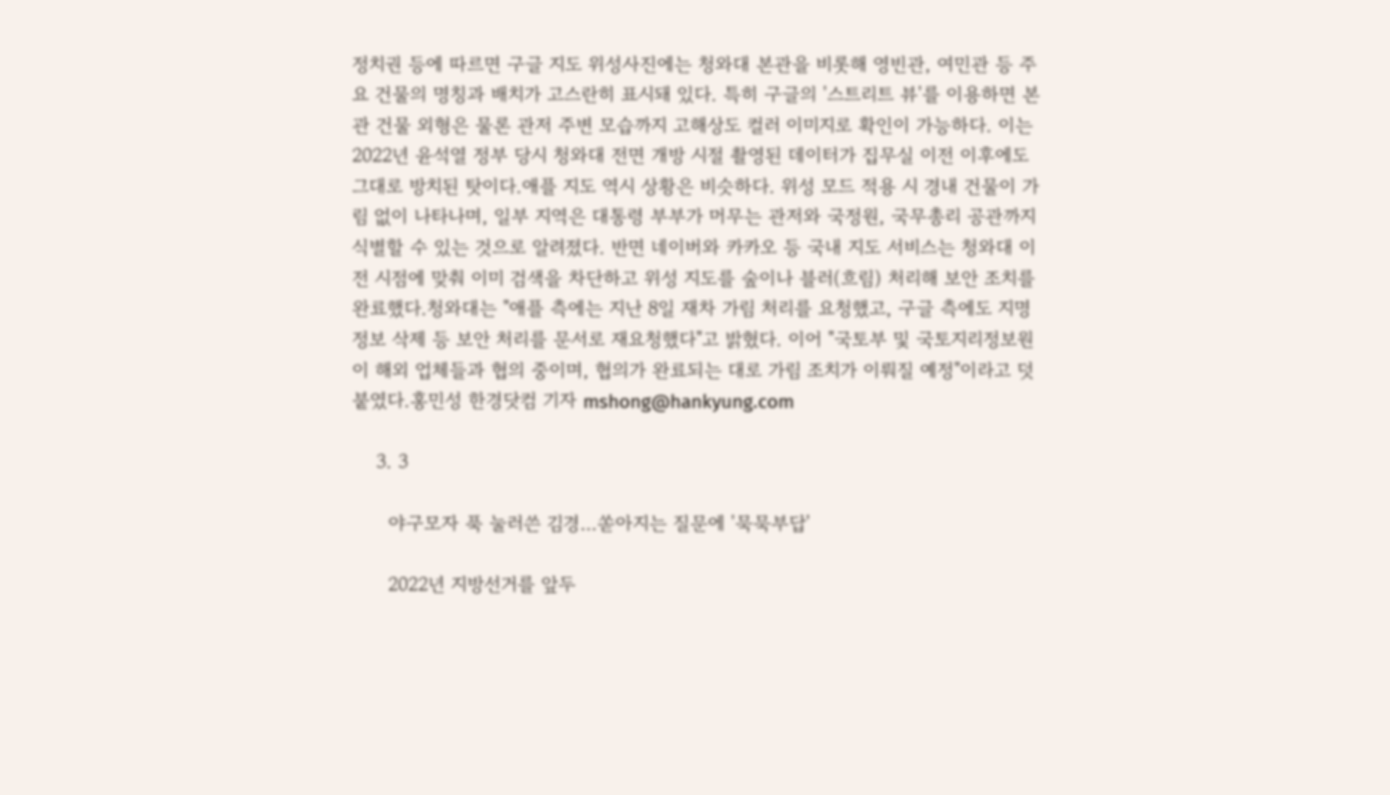정치권 등에 따르면 구글 지도 위성사진에는 청와대 본관을 비롯해 영빈관, 여민관 등 주요 건물의 명칭과 배치가 고스란히 표시돼 있다. 특히 구글의 '스트리트 뷰'를 이용하면 본관 건물 외형은 물론 관저 주변 모습까지 고해상도 컬러 이미지로 확인이 가능하다. 이는 2022년 윤석열 정부 당시 청와대 전면 개방 시절 촬영된 데이터가 집무실 이전 이후에도 그대로 방치된 탓이다.애플 지도 역시 상황은 비슷하다. 위성 모드 적용 시 경내 건물이 가림 없이 나타나며, 일부 지역은 대통령 부부가 머무는 관저와 국정원, 국무총리 공관까지 식별할 수 있는 것으로 알려졌다. 반면 네이버와 카카오 등 국내 지도 서비스는 청와대 이전 시점에 맞춰 이미 검색을 차단하고 위성 지도를 숲이나 블러(흐림) 처리해 보안 조치를 완료했다.청와대는 "애플 측에는 지난 8일 재차 가림 처리를 요청했고, 구글 측에도 지명 정보 삭제 등 보안 처리를 문서로 재요청했다"고 밝혔다. 이어 "국토부 및 국토지리정보원이 해외 업체들과 협의 중이며, 협의가 완료되는 대로 가림 조치가 이뤄질 예정"이라고 덧붙였다.홍민성 한경닷컴 기자 mshong@hankyung.com

    3. 3

      야구모자 푹 눌러쓴 김경…쏟아지는 질문에 '묵묵부답'

      2022년 지방선거를 앞두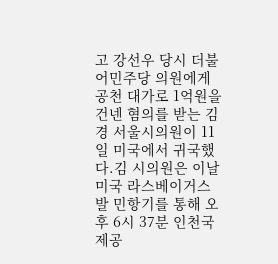고 강선우 당시 더불어민주당 의원에게 공천 대가로 1억원을 건넨 혐의를 받는 김경 서울시의원이 11일 미국에서 귀국했다.김 시의원은 이날 미국 라스베이거스발 민항기를 통해 오후 6시 37분 인천국제공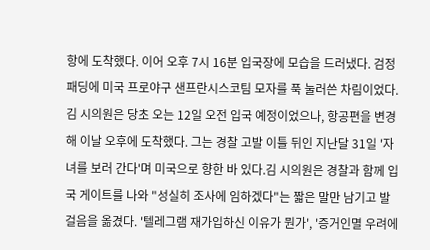항에 도착했다. 이어 오후 7시 16분 입국장에 모습을 드러냈다. 검정 패딩에 미국 프로야구 샌프란시스코팀 모자를 푹 눌러쓴 차림이었다. 김 시의원은 당초 오는 12일 오전 입국 예정이었으나, 항공편을 변경해 이날 오후에 도착했다. 그는 경찰 고발 이틀 뒤인 지난달 31일 '자녀를 보러 간다'며 미국으로 향한 바 있다.김 시의원은 경찰과 함께 입국 게이트를 나와 "성실히 조사에 임하겠다"는 짧은 말만 남기고 발걸음을 옮겼다. '텔레그램 재가입하신 이유가 뭔가', '증거인멸 우려에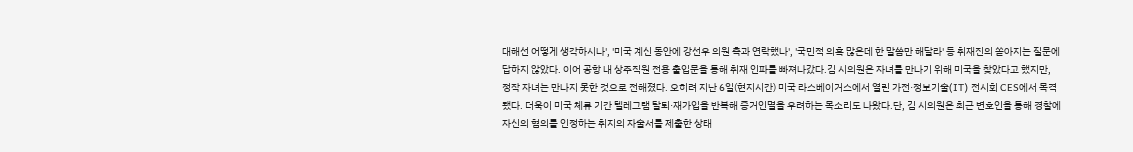대해선 어떻게 생각하시나', '미국 계신 동안에 강선우 의원 측과 연락했나', '국민적 의혹 많은데 한 말씀만 해달라' 등 취재진의 쏟아지는 질문에 답하지 않았다. 이어 공항 내 상주직원 전용 출입문을 통해 취재 인파를 빠져나갔다.김 시의원은 자녀를 만나기 위해 미국을 찾았다고 했지만, 정작 자녀는 만나지 못한 것으로 전해졌다. 오히려 지난 6일(현지시간) 미국 라스베이거스에서 열린 가전·정보기술(IT) 전시회 CES에서 목격됐다. 더욱이 미국 체류 기간 텔레그램 탈퇴·재가입을 반복해 증거인멸을 우려하는 목소리도 나왔다.단, 김 시의원은 최근 변호인을 통해 경찰에 자신의 혐의를 인정하는 취지의 자술서를 제출한 상태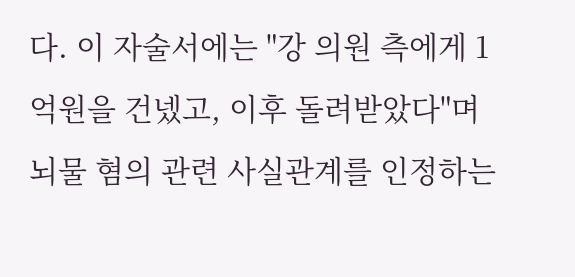다. 이 자술서에는 "강 의원 측에게 1억원을 건넸고, 이후 돌려받았다"며 뇌물 혐의 관련 사실관계를 인정하는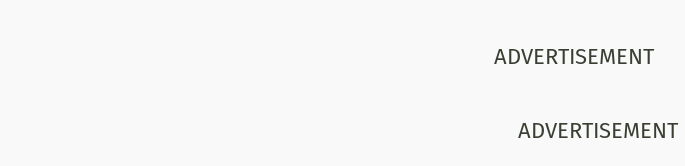ADVERTISEMENT

    ADVERTISEMENT